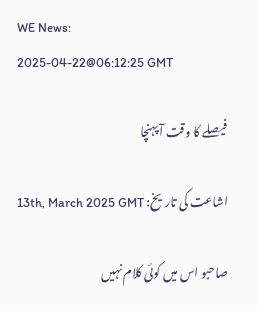WE News:
2025-04-22@06:12:25 GMT

فیصلے کا وقت آ پہنچا

اشاعت کی تاریخ: 13th, March 2025 GMT

صاحبو اس میں کوئی کلام نہیں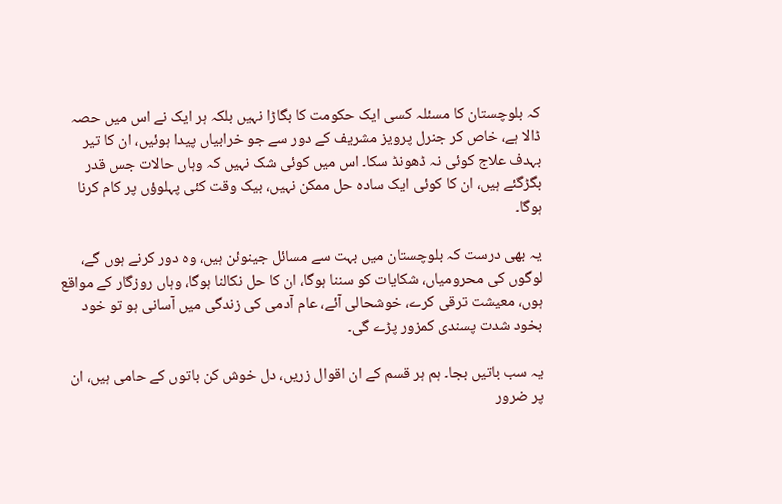کہ بلوچستان کا مسئلہ کسی ایک حکومت کا بگاڑا نہیں بلکہ ہر ایک نے اس میں حصہ ڈالا ہے، خاص کر جنرل پرویز مشریف کے دور سے جو خرابیاں پیدا ہوئیں، ان کا تیر بہدف علاج کوئی نہ ڈھونڈ سکا۔ اس میں کوئی شک نہیں کہ وہاں حالات جس قدر بگڑگئے ہیں، ان کا کوئی ایک سادہ حل ممکن نہیں، بیک وقت کئی پہلوؤں پر کام کرنا ہوگا۔

یہ بھی درست کہ بلوچستان میں بہت سے مسائل جینوئن ہیں، وہ دور کرنے ہوں گے، لوگوں کی محرومیاں، شکایات کو سننا ہوگا، ان کا حل نکالنا ہوگا، وہاں روزگار کے مواقع ہوں، معیشت ترقی کرے، خوشحالی آئے، عام آدمی کی زندگی میں آسانی ہو تو خود بخود شدت پسندی کمزور پڑے گی۔

یہ سب باتیں بجا۔ ہم ہر قسم کے ان اقوال زریں، دل خوش کن باتوں کے حامی ہیں، ان پر ضرور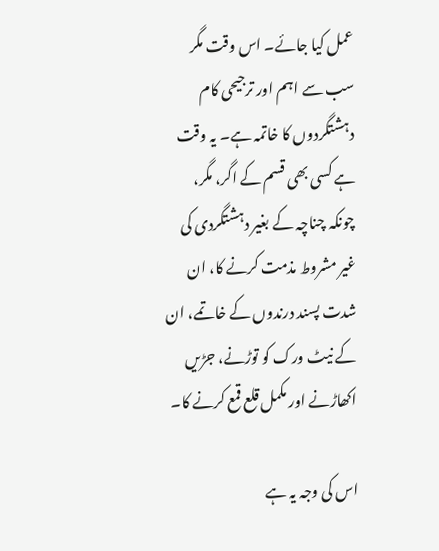عمل کیا جائے۔ اس وقت مگر سب سے اہم اور ترجیحی کام دہشتگردوں کا خاتمہ ہے۔ یہ وقت ہے کسی بھی قسم کے اگر، مگر، چونکہ چناچہ کے بغیر دہشتگردی کی غیر مشروط مذمت کرنے کا، ان شدت پسند درندوں کے خاتمے، ان کے نیٹ ورک کو توڑنے، جڑیں اکھاڑنے اور مکمل قلع قمع کرنے کا۔

اس کی وجہ یہ ہے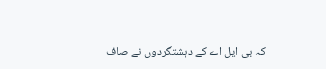کہ بی ایل اے کے دہشتگردوں نے صاف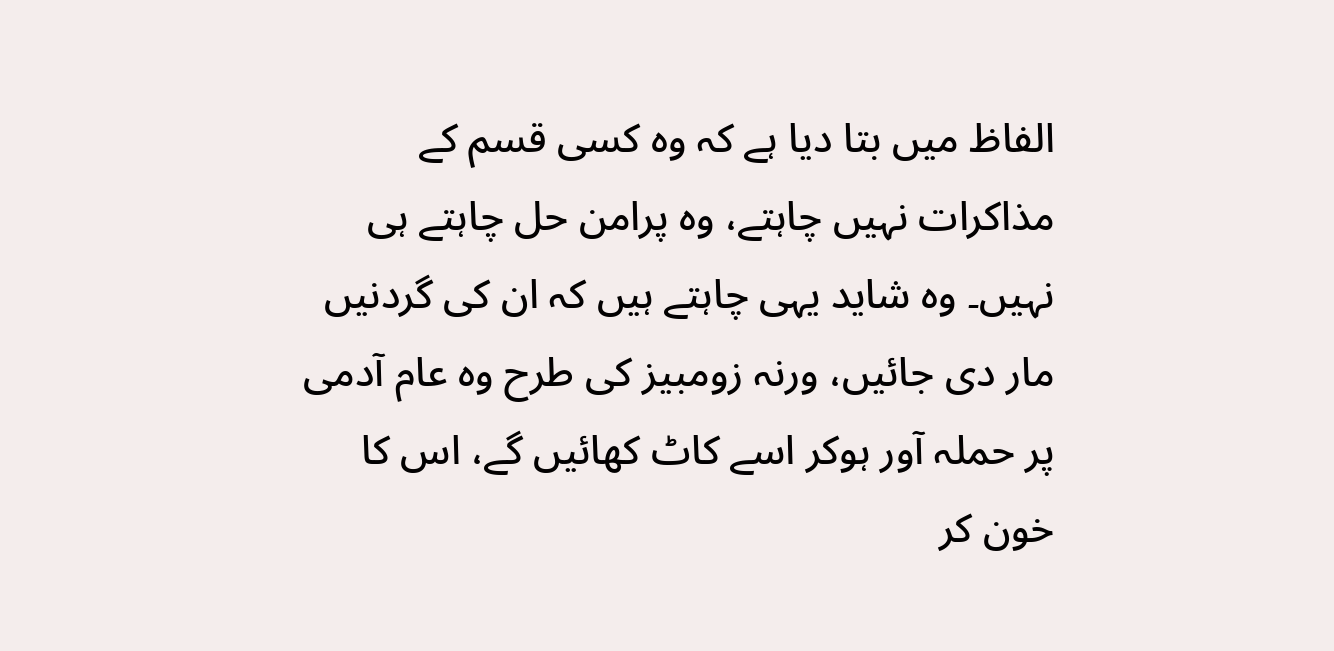الفاظ میں بتا دیا ہے کہ وہ کسی قسم کے مذاکرات نہیں چاہتے، وہ پرامن حل چاہتے ہی نہیں۔ وہ شاید یہی چاہتے ہیں کہ ان کی گردنیں مار دی جائیں، ورنہ زومبیز کی طرح وہ عام آدمی پر حملہ آور ہوکر اسے کاٹ کھائیں گے، اس کا خون کر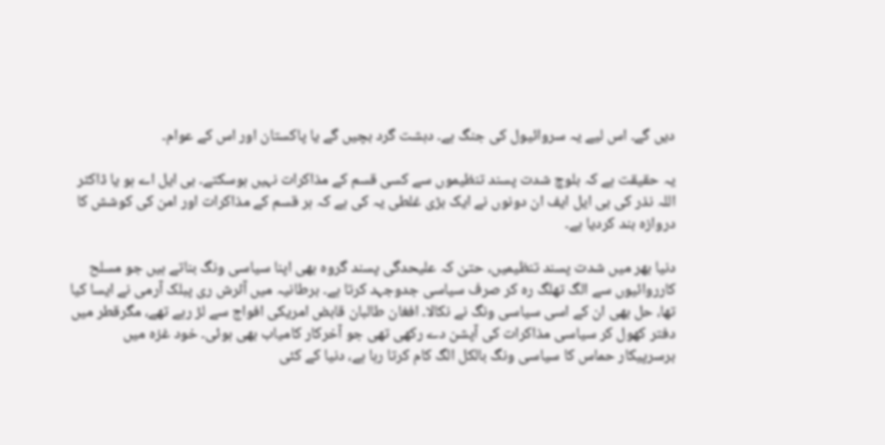دیں گے۔ اس لیے یہ سروائیول کی جنگ ہے۔ دہشت گرد بچیں گے یا پاکستان اور اس کے عوام۔

یہ حقیقت ہے کہ بلوچ شدت پسند تنظیموں سے کسی قسم کے مذاکرات نہیں ہوسکتے۔ بی ایل اے ہو یا ڈاکٹر اللہ نذر کی بی ایل ایف ان دونوں نے ایک بڑی غلطی یہ کی ہے کہ ہر قسم کے مذاکرات اور امن کی کوشش کا دروازہ بند کردیا ہے۔

دنیا بھر میں شدت پسند تنظیمیں، حتیٰ کہ علیحدگی پسند گروہ بھی اپنا سیاسی ونگ بناتے ہیں جو مسلح کارروائیوں سے الگ تھلگ رہ کر صرف سیاسی جدوجہد کرتا ہے۔ برطانیہ میں آئرش ری پبلک آرمی نے ایسا کیا تھا، حل بھی ان کے اسی سیاسی ونگ نے نکالا۔ افغان طالبان قابض امریکی افواج سے لڑ رہے تھے، مگرقطر میں دفتر کھول کر سیاسی مذاکرات کی آپشن دے رکھی تھی جو آخرکار کامیاب بھی ہوئی۔ خود غزہ میں برسرپیکار حماس کا سیاسی ونگ بالکل الگ کام کرتا رہا ہے، دنیا کے کئی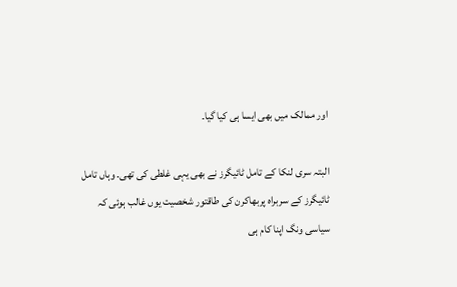اور ممالک میں بھی ایسا ہی کیا گیا۔

البتہ سری لنکا کے تامل ٹائیگرز نے بھی یہی غلطی کی تھی۔ وہاں تامل ٹائیگرز کے سربراہ پربھاکرن کی طاقتور شخصیت یوں غالب ہوئی کہ سیاسی ونگ اپنا کام ہی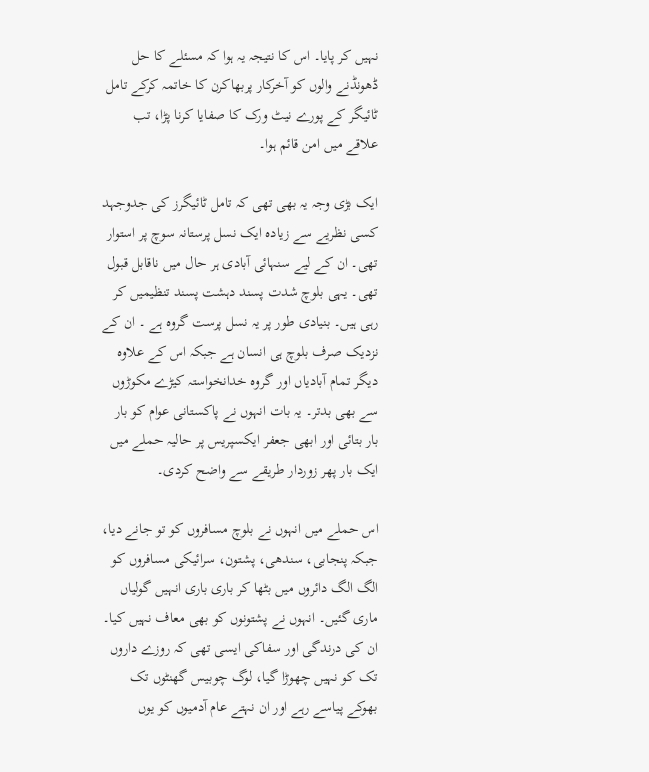نہیں کر پایا۔ اس کا نتیجہ یہ ہوا کہ مسئلے کا حل ڈھونڈنے والوں کو آخرکار پربھاکرن کا خاتمہ کرکے تامل ٹائیگر کے پورے نیٹ ورک کا صفایا کرنا پڑا، تب علاقے میں امن قائم ہوا۔

ایک بڑی وجہ یہ بھی تھی کہ تامل ٹائیگرز کی جدوجہد کسی نظریے سے زیادہ ایک نسل پرستانہ سوچ پر استوار تھی۔ ان کے لیے سنہائی آبادی ہر حال میں ناقابل قبول تھی۔ یہی بلوچ شدت پسند دہشت پسند تنظیمیں کر رہی ہیں۔ بنیادی طور پر یہ نسل پرست گروہ ہے ۔ ان کے نزدیک صرف بلوچ ہی انسان ہے جبکہ اس کے علاوہ دیگر تمام آبادیاں اور گروہ خدانخواستہ کیڑے مکوڑوں سے بھی بدتر۔ یہ بات انہوں نے پاکستانی عوام کو بار بار بتائی اور ابھی جعفر ایکسپریس پر حالیہ حملے میں ایک بار پھر زوردار طریقے سے واضح کردی۔

اس حملے میں انہوں نے بلوچ مسافروں کو تو جانے دیا، جبکہ پنجابی، سندھی، پشتون، سرائیکی مسافروں کو الگ الگ دائروں میں بٹھا کر باری باری انہیں گولیاں ماری گئیں۔ انہوں نے پشتونوں کو بھی معاف نہیں کیا۔ ان کی درندگی اور سفاکی ایسی تھی کہ روزے داروں تک کو نہیں چھوڑا گیا، لوگ چوبیس گھنٹوں تک بھوکے پیاسے رہے اور ان نہتے عام آدمیوں کو یوں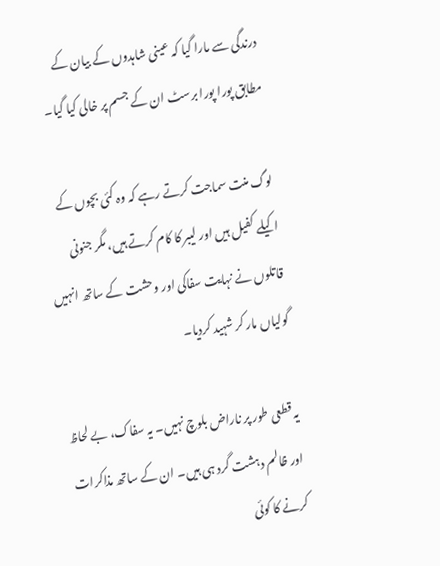درندگی سے مارا گیا کہ عینی شاہدوں کے بیان کے مطابق پورا پورا برسٹ ان کے جسم پر خالی کیا گیا۔

لوگ منت سماجت کرتے رہے کہ وہ کئی بچوں کے اکیلے کفیل ہیں اور لیبر کا کام کرتے ہیں، مگر جنونی قاتلوں نے نہایت سفاکی اور وحشت کے ساتھ انہیں گولیاں مار کر شہید کردیا۔

یہ قطعی طور پر ناراض بلوچ نہیں۔ یہ سفاک، بے لحاظ اور ظالم دہشت گرد ہی ہیں۔ ان کے ساتھ مذاکرات کرنے کا کوئی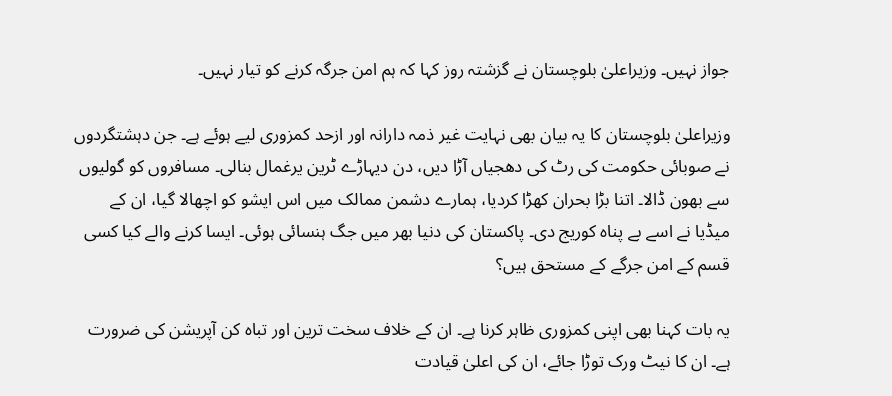جواز نہیں۔ وزیراعلیٰ بلوچستان نے گزشتہ روز کہا کہ ہم امن جرگہ کرنے کو تیار نہیں۔

وزیراعلیٰ بلوچستان کا یہ بیان بھی نہایت غیر ذمہ دارانہ اور ازحد کمزوری لیے ہوئے ہے۔ جن دہشتگردوں نے صوبائی حکومت کی رٹ کی دھجیاں آڑا دیں، دن دیہاڑے ٹرین یرغمال بنالی۔ مسافروں کو گولیوں سے بھون ڈالا۔ اتنا بڑا بحران کھڑا کردیا، ہمارے دشمن ممالک میں اس ایشو کو اچھالا گیا، ان کے میڈیا نے اسے بے پناہ کوریج دی۔ پاکستان کی دنیا بھر میں جگ ہنسائی ہوئی۔ ایسا کرنے والے کیا کسی قسم کے امن جرگے کے مستحق ہیں؟

یہ بات کہنا بھی اپنی کمزوری ظاہر کرنا ہے۔ ان کے خلاف سخت ترین اور تباہ کن آپریشن کی ضرورت ہے۔ ان کا نیٹ ورک توڑا جائے، ان کی اعلیٰ قیادت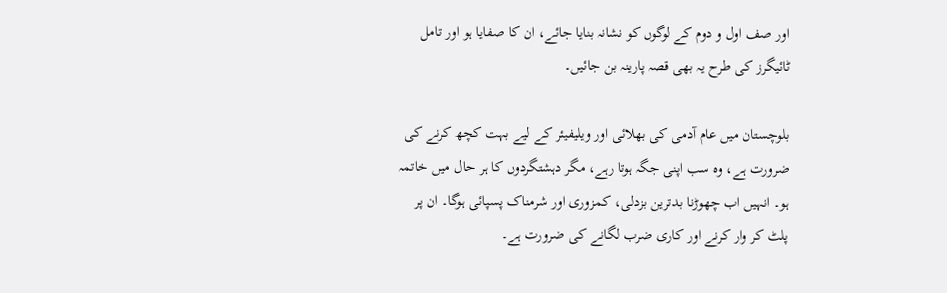اور صف اول و دوم کے لوگوں کو نشانہ بنایا جائے، ان کا صفایا ہو اور تامل ٹائیگرز کی طرح یہ بھی قصہ پارینہ بن جائیں۔

بلوچستان میں عام آدمی کی بھلائی اور ویلیفیئر کے لیے بہت کچھ کرنے کی ضرورت ہے، وہ سب اپنی جگہ ہوتا رہے، مگر دہشتگردوں کا ہر حال میں خاتمہ ہو۔ انہیں اب چھوڑنا بدترین بزدلی، کمزوری اور شرمناک پسپائی ہوگا۔ ان پر پلٹ کر وار کرنے اور کاری ضرب لگانے کی ضرورت ہے۔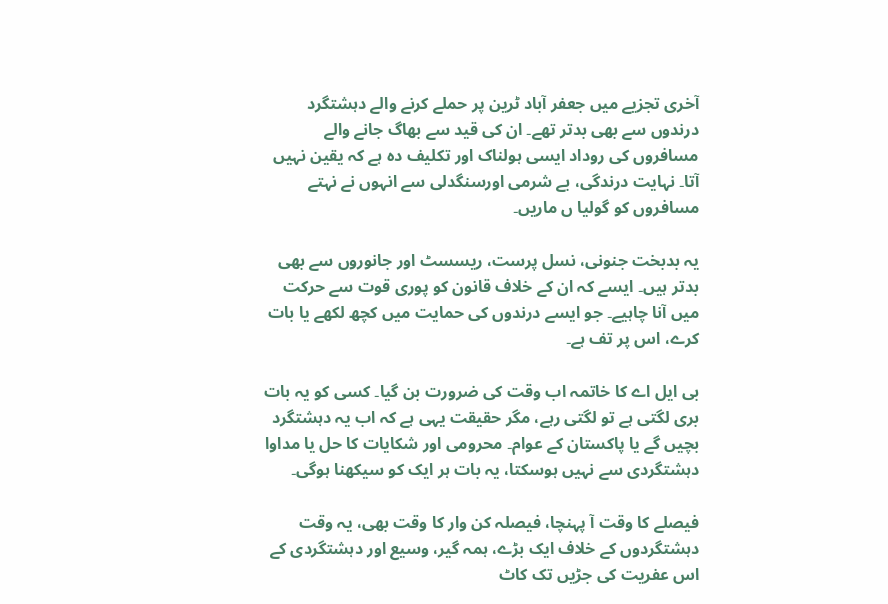آخری تجزیے میں جعفر آباد ٹرین پر حملے کرنے والے دہشتگرد درندوں سے بھی بدتر تھے۔ ان کی قید سے بھاگ جانے والے مسافروں کی روداد ایسی ہولناک اور تکلیف دہ ہے کہ یقین نہیں آتا۔ نہایت درندگی، بے شرمی اورسنگدلی سے انہوں نے نہتے مسافروں کو گولیا ں ماریں۔

یہ بدبخت جنونی، نسل پرست، ریسسٹ اور جانوروں سے بھی بدتر ہیں۔ ایسے کہ ان کے خلاف قانون کو پوری قوت سے حرکت میں آنا چاہیے۔ جو ایسے درندوں کی حمایت میں کچھ لکھے یا بات کرے، اس پر تف ہے۔

بی ایل اے کا خاتمہ اب وقت کی ضرورت بن گیا۔ کسی کو یہ بات بری لگتی ہے تو لگتی رہے، مگر حقیقت یہی ہے کہ اب یہ دہشتگرد بچیں گے یا پاکستان کے عوام۔ محرومی اور شکایات کا حل یا مداوا دہشتگردی سے نہیں ہوسکتا، یہ بات ہر ایک کو سیکھنا ہوگی۔

فیصلے کا وقت آ پہنچا، فیصلہ کن وار کا وقت بھی، یہ وقت دہشتگردوں کے خلاف ایک بڑے، ہمہ گیر، وسیع اور دہشتگردی کے اس عفریت کی جڑیں تک کاٹ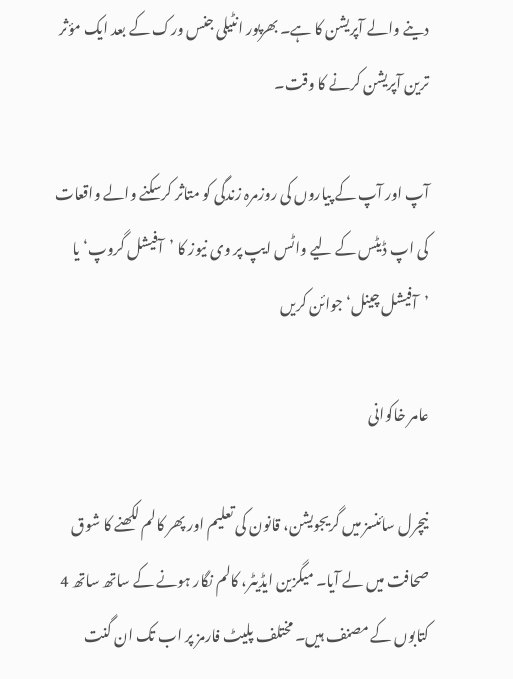دینے والے آپریشن کا ہے۔ بھرپور انٹیلی جنس ورک کے بعد ایک مؤثر ترین آپریشن کرنے کا وقت۔

آپ اور آپ کے پیاروں کی روزمرہ زندگی کو متاثر کرسکنے والے واقعات کی اپ ڈیٹس کے لیے واٹس ایپ پر وی نیوز کا ’آفیشل گروپ‘ یا ’آفیشل چینل‘ جوائن کریں

عامر خاکوانی

نیچرل سائنسز میں گریجویشن، قانون کی تعلیم اور پھر کالم لکھنے کا شوق صحافت میں لے آیا۔ میگزین ایڈیٹر، کالم نگار ہونے کے ساتھ ساتھ 4 کتابوں کے مصنف ہیں۔ مختلف پلیٹ فارمز پر اب تک ان گنت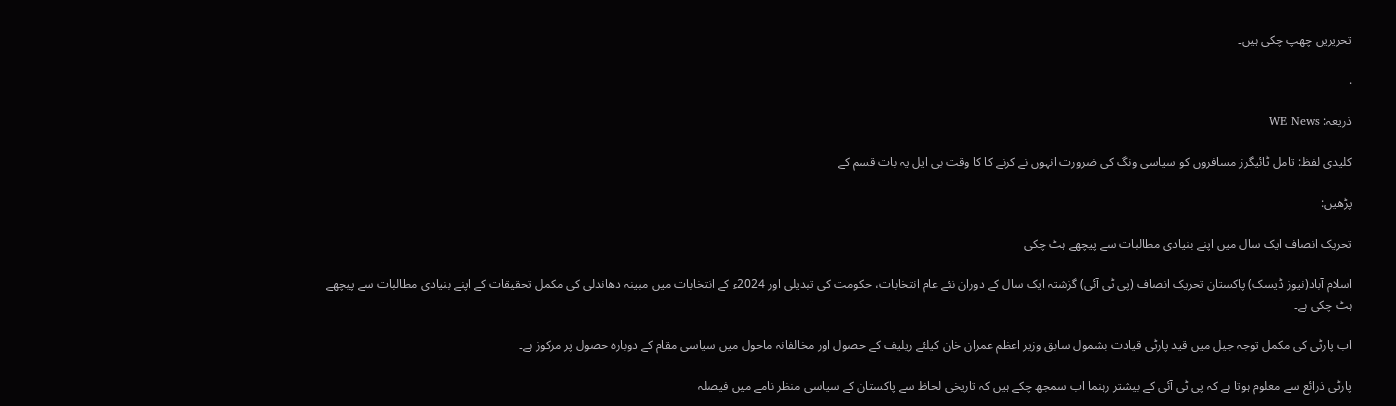تحریریں چھپ چکی ہیں۔

.

ذریعہ: WE News

کلیدی لفظ: تامل ٹائیگرز مسافروں کو سیاسی ونگ کی ضرورت انہوں نے کرنے کا کا وقت بی ایل یہ بات قسم کے

پڑھیں:

تحریک انصاف ایک سال میں اپنے بنیادی مطالبات سے پیچھے ہٹ چکی

اسلام آباد(نیوز ڈیسک) پاکستان تحریک انصاف (پی ٹی آئی) گزشتہ ایک سال کے دوران نئے عام انتخابات، حکومت کی تبدیلی اور 2024ء کے انتخابات میں مبینہ دھاندلی کی مکمل تحقیقات کے اپنے بنیادی مطالبات سے پیچھے ہٹ چکی ہے۔

اب پارٹی کی مکمل توجہ جیل میں قید پارٹی قیادت بشمول سابق وزیر اعظم عمران خان کیلئے ریلیف کے حصول اور مخالفانہ ماحول میں سیاسی مقام کے دوبارہ حصول پر مرکوز ہے۔

پارٹی ذرائع سے معلوم ہوتا ہے کہ پی ٹی آئی کے بیشتر رہنما اب سمجھ چکے ہیں کہ تاریخی لحاظ سے پاکستان کے سیاسی منظر نامے میں فیصلہ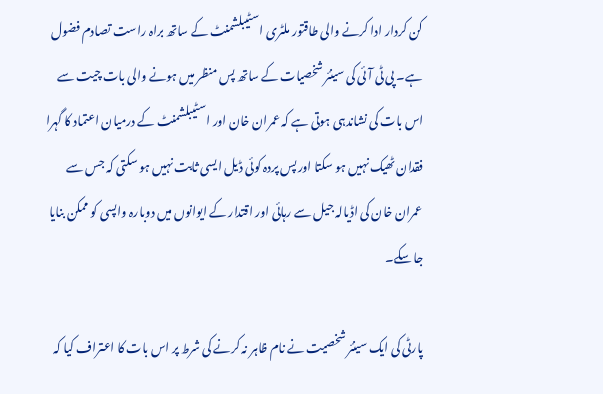کن کردار ادا کرنے والی طاقتور ملٹری اسٹیبلشمنٹ کے ساتھ براہ راست تصادم فضول ہے۔ پی ٹی آئی کی سینئر شخصیات کے ساتھ پس منظر میں ہونے والی بات چیت سے اس بات کی نشاندہی ہوتی ہے کہ عمران خان اور اسٹیبلشمنٹ کے درمیان اعتماد کا گہرا فقدان ٹھیک نہیں ہو سکتا اور پس پردہ کوئی ڈیل ایسی ثابت نہیں ہو سکتی کہ جس سے عمران خان کی اڈیالہ جیل سے رہائی اور اقتدار کے ایوانوں میں دوبارہ واپسی کو ممکن بنایا جا سکے۔

پارٹی کی ایک سینئر شخصیت نے نام ظاہر نہ کرنے کی شرط پر اس بات کا اعتراف کیا کہ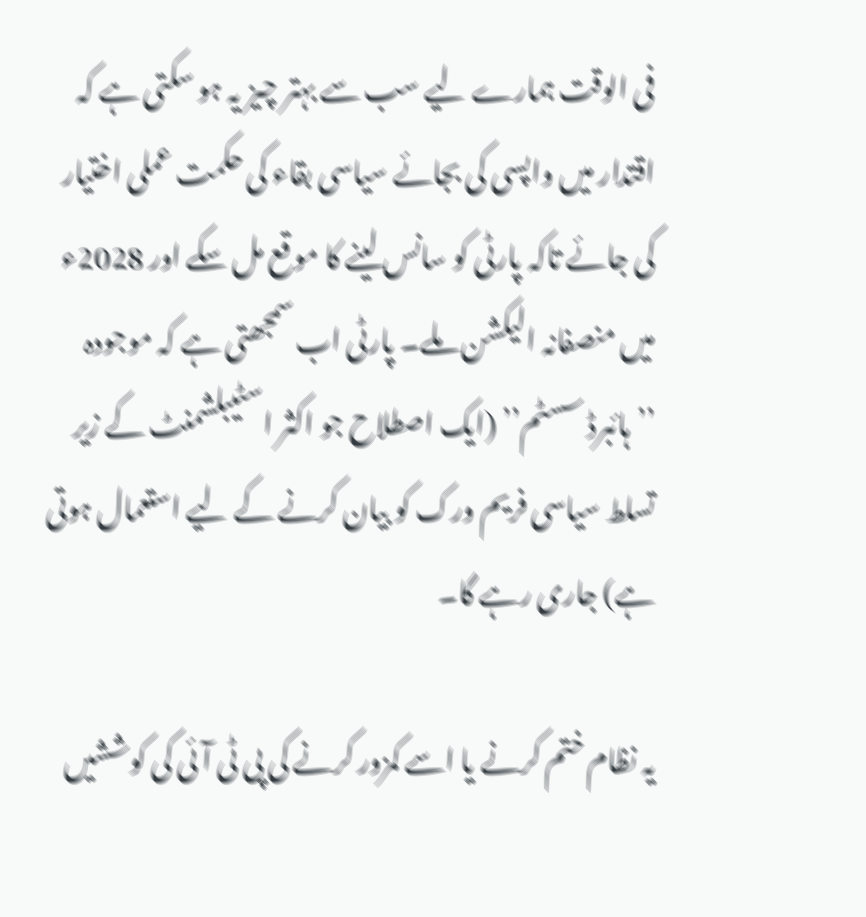فی الوقت ہمارے لیے سب سے بہتر چیز یہ ہو سکتی ہے کہ اقتدار میں واپسی کی بجائے سیاسی بقاء کی حکمت عملی اختیار کی جائے تاکہ پارٹی کو سانس لینے کا موقع مل سکے اور 2028ء میں منصفانہ الیکشن ملے۔ پارٹی اب سمجھتی ہے کہ موجودہ ’’ہائبرڈ سسٹم’’ (ایک اصطلاح جو اکثر اسٹیبلشمنٹ کے زیر تسلط سیاسی فریم ورک کو بیان کرنے کے لیے استعمال ہوتی ہے) جاری رہے گا۔

یہ نظام ختم کرنے یا اسے کمزور کرنے کی پی ٹی آئی کی کوششیں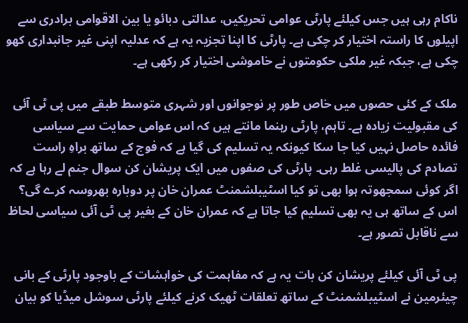ناکام رہی ہیں جس کیلئے پارٹی عوامی تحریکیں، عدالتی دبائو یا بین الاقوامی برادری سے اپیلوں کا راستہ اختیار کر چکی ہے۔ پارٹی کا اپنا تجزیہ یہ ہے کہ عدلیہ اپنی غیر جانبداری کھو چکی ہے، جبکہ غیر ملکی حکومتوں نے خاموشی اختیار کر رکھی ہے۔

ملک کے کئی حصوں میں خاص طور پر نوجوانوں اور شہری متوسط طبقے میں پی ٹی آئی کی مقبولیت زیادہ ہے۔ تاہم، پارٹی رہنما مانتے ہیں کہ اس عوامی حمایت سے سیاسی فائدہ حاصل نہیں کیا جا سکا کیونکہ یہ تسلیم کی گیا ہے کہ فوج کے ساتھ براہِ راست تصادم کی پالیسی غلط رہی۔ پارٹی کی صفوں میں ایک پریشان کن سوال جنم لے رہا ہے کہ اگر کوئی سمجھوتہ ہوا بھی تو کیا اسٹیبلشمنٹ عمران خان پر دوبارہ بھروسہ کرے گی؟ اس کے ساتھ ہی یہ بھی تسلیم کیا جاتا ہے کہ عمران خان کے بغیر پی ٹی آئی سیاسی لحاظ سے ناقابل تصور ہے۔

پی ٹی آئی کیلئے پریشان کن بات یہ ہے کہ مفاہمت کی خواہشات کے باوجود پارٹی کے بانی چیئرمین نے اسٹیبلشمنٹ کے ساتھ تعلقات ٹھیک کرنے کیلئے پارٹی سوشل میڈیا کو بیان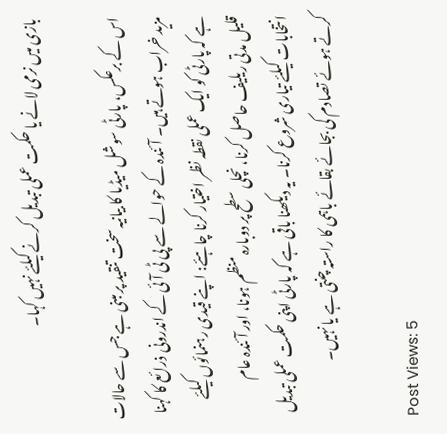بازی میں نرمی لانے یا حکمت عملی تبدیل کرنے کیلئے نہیں کہا۔

اس کے برعکس، پارٹی سوشل میڈیا کا بیانیہ سخت تنقید پر مبنی ہے جس سے حالات مزید خراب ہوتے ہیں۔ آئندہ کے حوالے سے پی ٹی آئی کے اندرونی ذرائع کا کہنا ہے کہ پارٹی کو ایک عملی نقطہ نظر اختیار کرنا چاہئے: اپنے قیدی رہنمائوں کیلئے قلیل مدتی ریلیف حاصل کرنا، نچلی سطح پر دوبارہ منظم ہونا، اور آئندہ عام انتخابات کیلئے تیاری شروع کرنا۔ یہ دیکھنا باقی ہے کہ پارٹی اپنی حکمت عملی تبدیل کرتے ہوئے تصادم کی بجائے بقائے باہمی کا راستہ چنتی ہے یا نہیں۔

Post Views: 5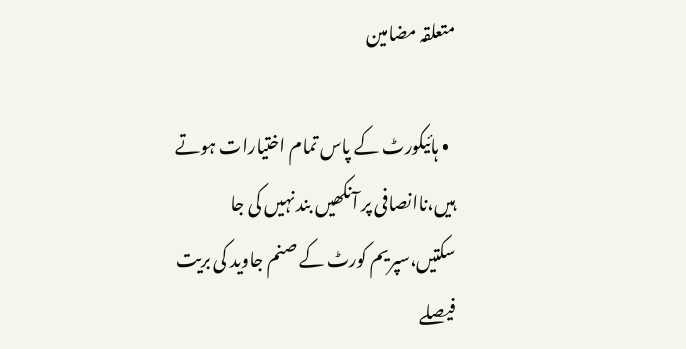متعلقہ مضامین

  • ہائیکورٹ کے پاس تمام اختیارات ہوتے ہیں،ناانصافی پر آنکھیں بند نہیں کی جا سکتیں،سپریم کورٹ کے صنم جاوید کی بریت فیصلے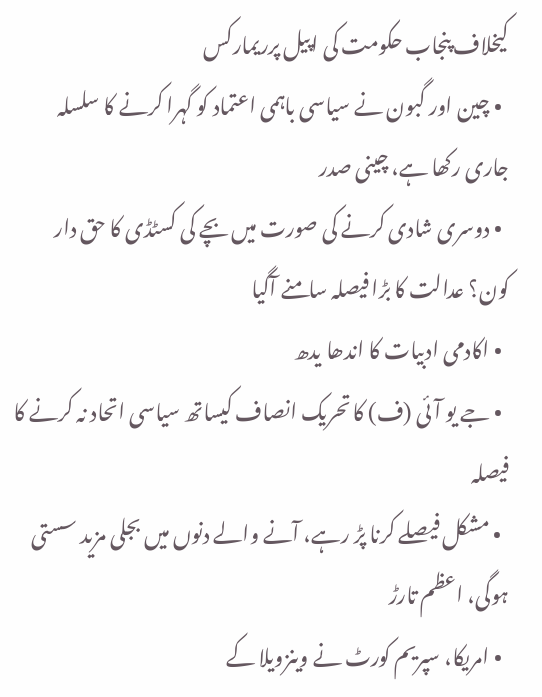کیخلاف پنجاب حکومت کی اپیل پرریمارکس
  • چین اور گبون نے سیاسی باہمی اعتماد کو گہرا کرنے کا سلسلہ جاری رکھا ہے، چینی صدر
  • دوسری شادی کرنے کی صورت میں بچے کی کسٹڈی کا حق دار کون؟ عدالت کا بڑا فیصلہ سامنے آگیا
  • اکادمی ادبیات کا اندھا یدھ
  • جے یو آئی (ف) کا تحریک انصاف کیساتھ سیاسی اتحاد نہ کرنے کا فیصلہ
  • مشکل فیصلے کرنا پڑ رہے، آنے والے دنوں میں بجلی مزید سستی ہوگی، اعظم تارڑ
  • امریکا، سپریم کورٹ نے وینزویلا کے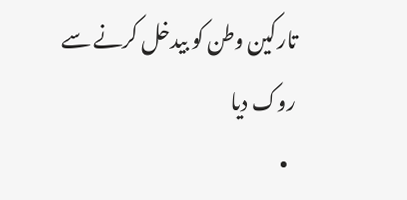تارکین وطن کو بیدخل کرنے سے روک دیا
  •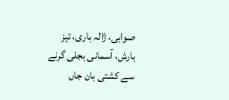صوابی، ژالہ باری، تیز بارش، آسمانی بجلی گرنے سے کشتی بان جاں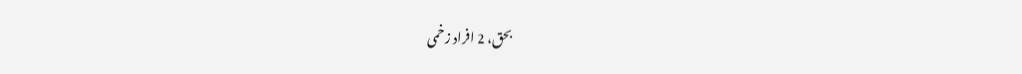بحق، 2 افراد زخمی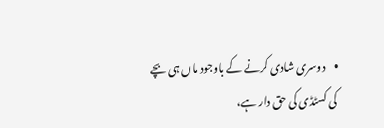•    دوسری شادی کرنے کے باوجود ماں ہی بچے کی کسٹڈی کی حق دار ہے،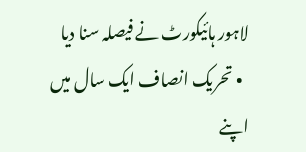لاہور ہائیکورٹ نے فیصلہ سنا دیا
  • تحریک انصاف ایک سال میں اپنے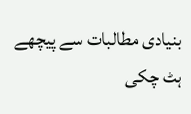بنیادی مطالبات سے پیچھے ہٹ چکی